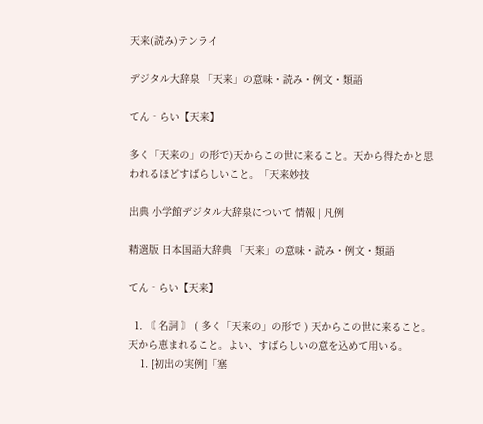天来(読み)テンライ

デジタル大辞泉 「天来」の意味・読み・例文・類語

てん‐らい【天来】

多く「天来の」の形で)天からこの世に来ること。天から得たかと思われるほどすばらしいこと。「天来妙技

出典 小学館デジタル大辞泉について 情報 | 凡例

精選版 日本国語大辞典 「天来」の意味・読み・例文・類語

てん‐らい【天来】

  1. 〘 名詞 〙 ( 多く「天来の」の形で ) 天からこの世に来ること。天から恵まれること。よい、すばらしいの意を込めて用いる。
    1. [初出の実例]「塞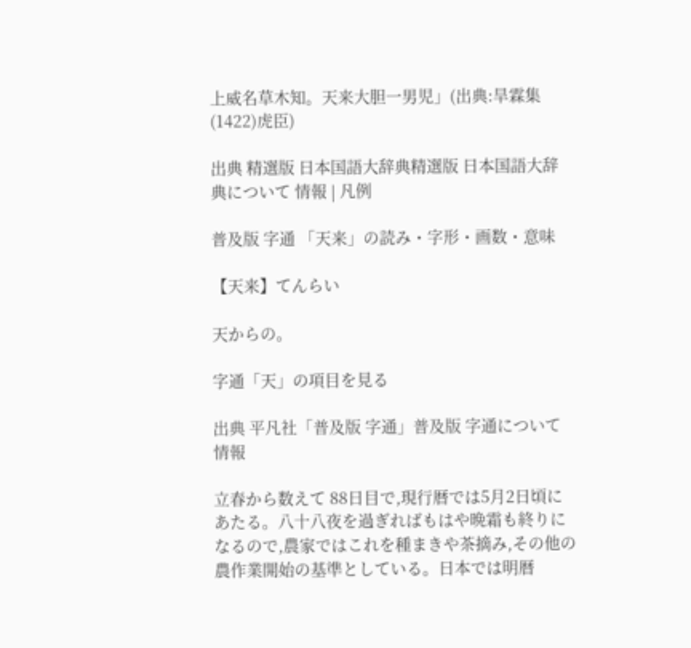上威名草木知。天来大胆一男児」(出典:旱霖集(1422)虎臣)

出典 精選版 日本国語大辞典精選版 日本国語大辞典について 情報 | 凡例

普及版 字通 「天来」の読み・字形・画数・意味

【天来】てんらい

天からの。

字通「天」の項目を見る

出典 平凡社「普及版 字通」普及版 字通について 情報

立春から数えて 88日目で,現行暦では5月2日頃にあたる。八十八夜を過ぎればもはや晩霜も終りになるので,農家ではこれを種まきや茶摘み,その他の農作業開始の基準としている。日本では明暦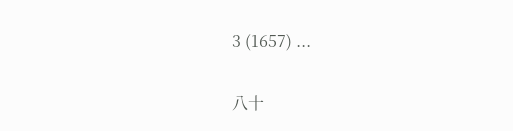3 (1657) ...

八十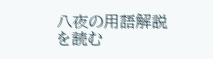八夜の用語解説を読む